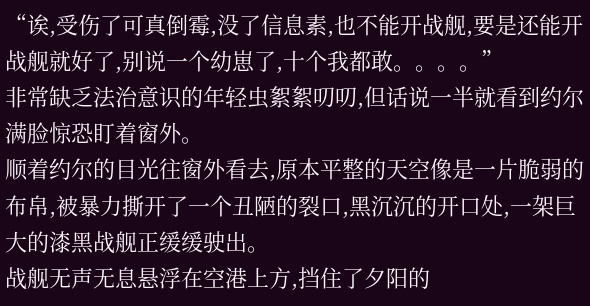“诶,受伤了可真倒霉,没了信息素,也不能开战舰,要是还能开战舰就好了,别说一个幼崽了,十个我都敢。。。。”
非常缺乏法治意识的年轻虫絮絮叨叨,但话说一半就看到约尔满脸惊恐盯着窗外。
顺着约尔的目光往窗外看去,原本平整的天空像是一片脆弱的布帛,被暴力撕开了一个丑陋的裂口,黑沉沉的开口处,一架巨大的漆黑战舰正缓缓驶出。
战舰无声无息悬浮在空港上方,挡住了夕阳的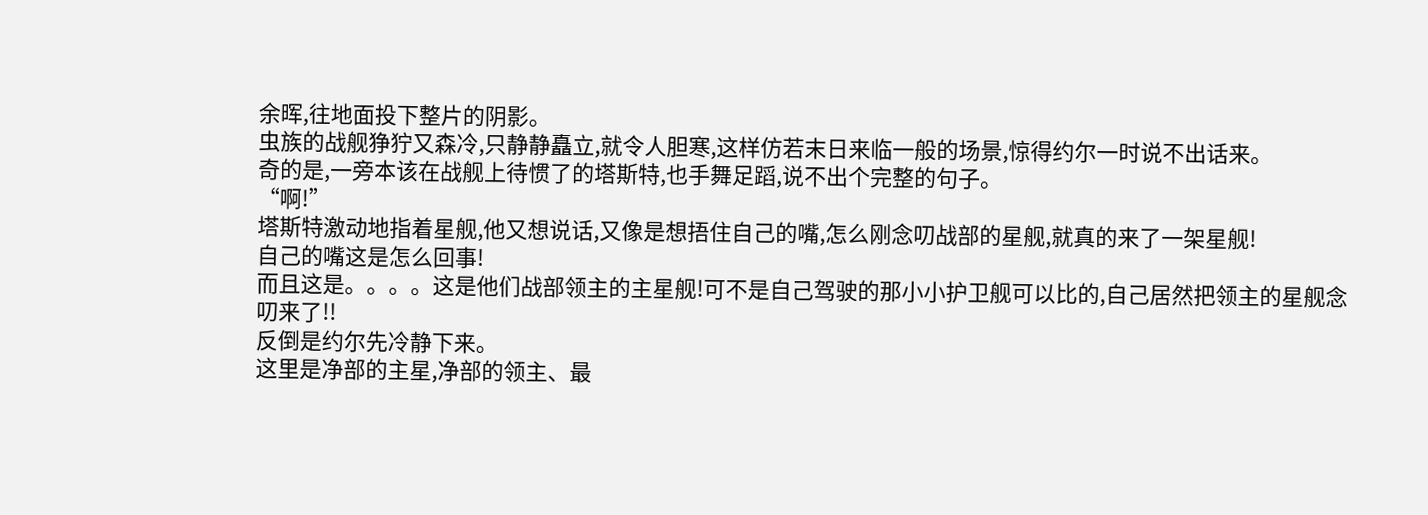余晖,往地面投下整片的阴影。
虫族的战舰狰狞又森冷,只静静矗立,就令人胆寒,这样仿若末日来临一般的场景,惊得约尔一时说不出话来。
奇的是,一旁本该在战舰上待惯了的塔斯特,也手舞足蹈,说不出个完整的句子。
“啊!”
塔斯特激动地指着星舰,他又想说话,又像是想捂住自己的嘴,怎么刚念叨战部的星舰,就真的来了一架星舰!
自己的嘴这是怎么回事!
而且这是。。。。这是他们战部领主的主星舰!可不是自己驾驶的那小小护卫舰可以比的,自己居然把领主的星舰念叨来了!!
反倒是约尔先冷静下来。
这里是净部的主星,净部的领主、最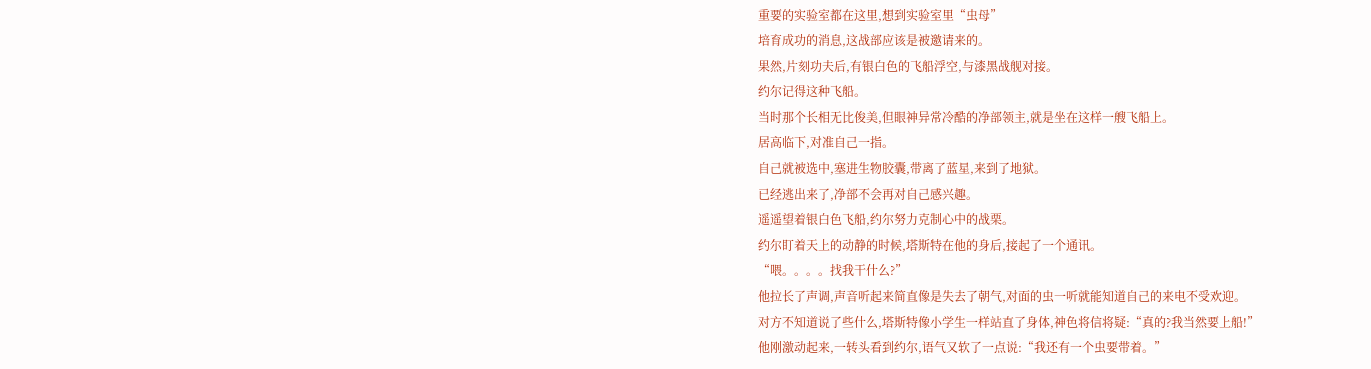重要的实验室都在这里,想到实验室里“虫母”
培育成功的消息,这战部应该是被邀请来的。
果然,片刻功夫后,有银白色的飞船浮空,与漆黑战舰对接。
约尔记得这种飞船。
当时那个长相无比俊美,但眼神异常冷酷的净部领主,就是坐在这样一艘飞船上。
居高临下,对准自己一指。
自己就被选中,塞进生物胶囊,带离了蓝星,来到了地狱。
已经逃出来了,净部不会再对自己感兴趣。
遥遥望着银白色飞船,约尔努力克制心中的战栗。
约尔盯着天上的动静的时候,塔斯特在他的身后,接起了一个通讯。
“喂。。。。找我干什么?”
他拉长了声调,声音听起来简直像是失去了朝气,对面的虫一听就能知道自己的来电不受欢迎。
对方不知道说了些什么,塔斯特像小学生一样站直了身体,神色将信将疑:“真的?我当然要上船!”
他刚激动起来,一转头看到约尔,语气又软了一点说:“我还有一个虫要带着。”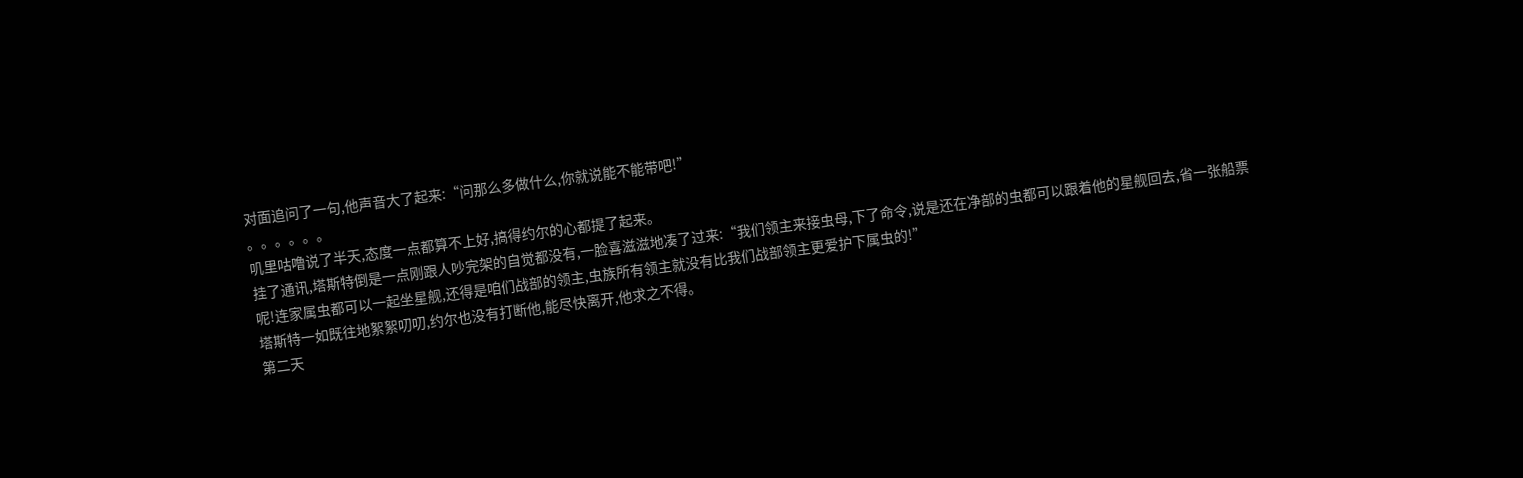对面追问了一句,他声音大了起来:“问那么多做什么,你就说能不能带吧!”
。。。。。。
叽里咕噜说了半天,态度一点都算不上好,搞得约尔的心都提了起来。
挂了通讯,塔斯特倒是一点刚跟人吵完架的自觉都没有,一脸喜滋滋地凑了过来:“我们领主来接虫母,下了命令,说是还在净部的虫都可以跟着他的星舰回去,省一张船票呢!连家属虫都可以一起坐星舰,还得是咱们战部的领主,虫族所有领主就没有比我们战部领主更爱护下属虫的!”
塔斯特一如既往地絮絮叨叨,约尔也没有打断他,能尽快离开,他求之不得。
第二天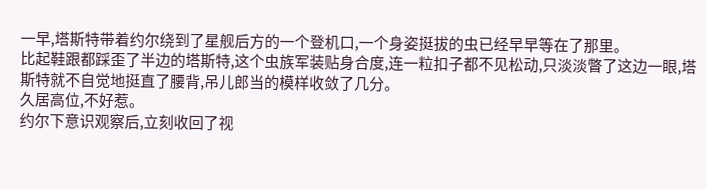一早,塔斯特带着约尔绕到了星舰后方的一个登机口,一个身姿挺拔的虫已经早早等在了那里。
比起鞋跟都踩歪了半边的塔斯特,这个虫族军装贴身合度,连一粒扣子都不见松动,只淡淡瞥了这边一眼,塔斯特就不自觉地挺直了腰背,吊儿郎当的模样收敛了几分。
久居高位,不好惹。
约尔下意识观察后,立刻收回了视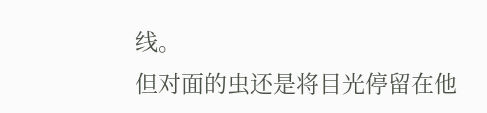线。
但对面的虫还是将目光停留在他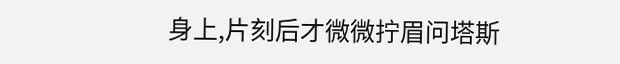身上,片刻后才微微拧眉问塔斯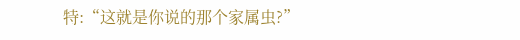特:“这就是你说的那个家属虫?”